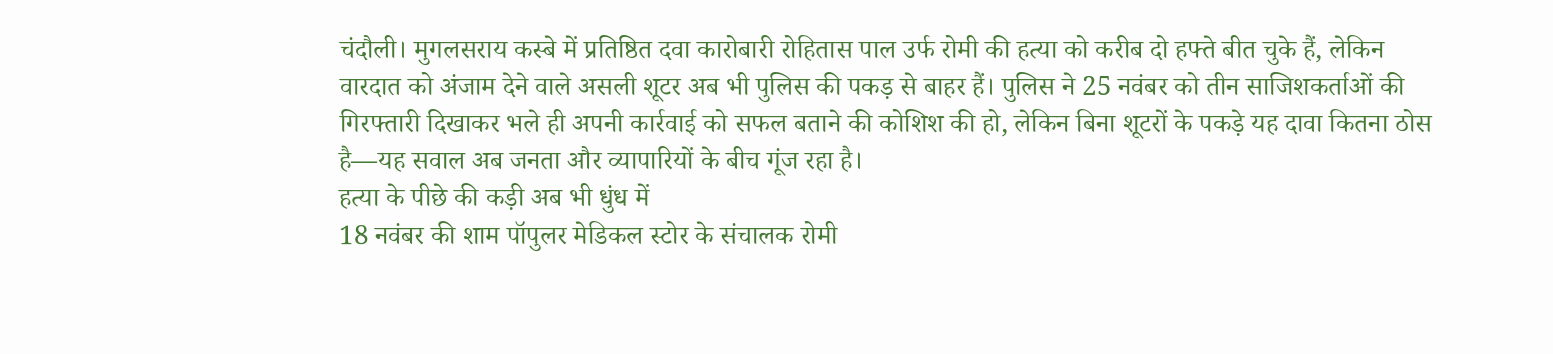चंदौली। मुगलसराय कस्बे में प्रतिष्ठित दवा कारोबारी रोहितास पाल उर्फ रोमी की हत्या को करीब दो हफ्ते बीत चुके हैं, लेकिन वारदात को अंजाम देने वाले असली शूटर अब भी पुलिस की पकड़ से बाहर हैं। पुलिस ने 25 नवंबर को तीन साजिशकर्ताओं की गिरफ्तारी दिखाकर भले ही अपनी कार्रवाई को सफल बताने की कोशिश की हो, लेकिन बिना शूटरों के पकड़े यह दावा कितना ठोस है—यह सवाल अब जनता और व्यापारियों के बीच गूंज रहा है।
हत्या के पीछे की कड़ी अब भी धुंध में
18 नवंबर की शाम पॉपुलर मेडिकल स्टोर के संचालक रोमी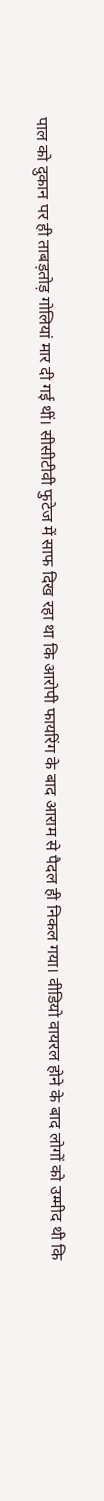पाल को दुकान पर ही ताबड़तोड़ गोलियां मार दी गई थीं। सीसीटीवी फुटेज में साफ दिख रहा था कि आरोपी फायरिंग के बाद आराम से पैदल ही निकल गया। वीडियो वायरल होने के बाद लोगों को उम्मीद थी कि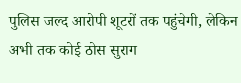पुलिस जल्द आरोपी शूटरों तक पहुंचेगी, लेकिन अभी तक कोई ठोस सुराग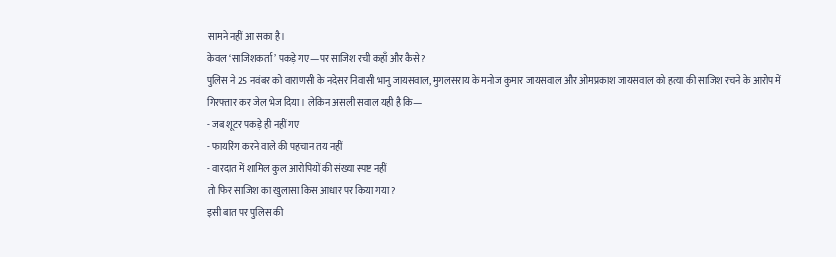सामने नहीं आ सका है।
केवल ‘साजिशकर्ता’ पकड़े गए—पर साजिश रची कहाँ और कैसे?
पुलिस ने 25 नवंबर को वाराणसी के नदेसर निवासी भानु जायसवाल, मुगलसराय के मनोज कुमार जायसवाल और ओमप्रकाश जायसवाल को हत्या की साजिश रचने के आरोप में गिरफ्तार कर जेल भेज दिया। लेकिन असली सवाल यही है कि—
- जब शूटर पकड़े ही नहीं गए
- फायरिंग करने वाले की पहचान तय नहीं
- वारदात में शामिल कुल आरोपियों की संख्या स्पष्ट नहीं
तो फिर साजिश का खुलासा किस आधार पर किया गया?
इसी बात पर पुलिस की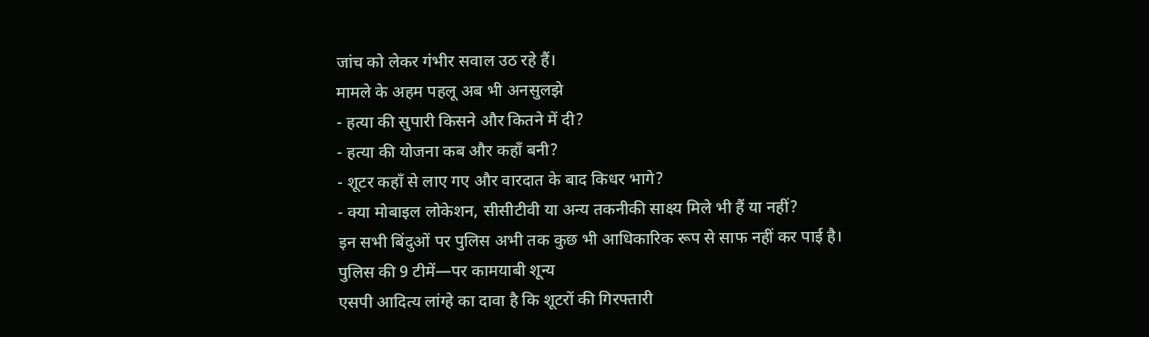जांच को लेकर गंभीर सवाल उठ रहे हैं।
मामले के अहम पहलू अब भी अनसुलझे
- हत्या की सुपारी किसने और कितने में दी?
- हत्या की योजना कब और कहाँ बनी?
- शूटर कहाँ से लाए गए और वारदात के बाद किधर भागे?
- क्या मोबाइल लोकेशन, सीसीटीवी या अन्य तकनीकी साक्ष्य मिले भी हैं या नहीं?
इन सभी बिंदुओं पर पुलिस अभी तक कुछ भी आधिकारिक रूप से साफ नहीं कर पाई है।
पुलिस की 9 टीमें—पर कामयाबी शून्य
एसपी आदित्य लांग्हे का दावा है कि शूटरों की गिरफ्तारी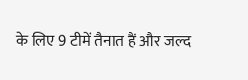के लिए 9 टीमें तैनात हैं और जल्द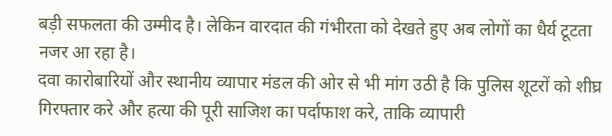बड़ी सफलता की उम्मीद है। लेकिन वारदात की गंभीरता को देखते हुए अब लोगों का धैर्य टूटता नजर आ रहा है।
दवा कारोबारियों और स्थानीय व्यापार मंडल की ओर से भी मांग उठी है कि पुलिस शूटरों को शीघ्र गिरफ्तार करे और हत्या की पूरी साजिश का पर्दाफाश करे, ताकि व्यापारी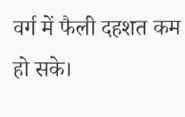वर्ग में फैली दहशत कम हो सके।